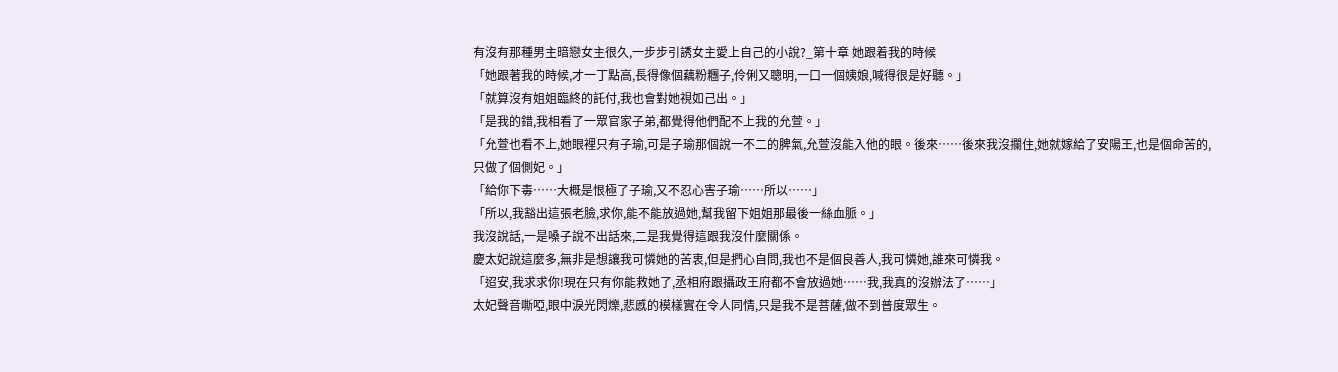有沒有那種男主暗戀女主很久,一步步引誘女主愛上自己的小說?_第十章 她跟着我的時候
「她跟著我的時候,才一丁點高,長得像個藕粉糰子,伶俐又聰明,一口一個姨娘,喊得很是好聽。」
「就算沒有姐姐臨終的託付,我也會對她視如己出。」
「是我的錯,我相看了一眾官家子弟,都覺得他們配不上我的允萱。」
「允萱也看不上,她眼裡只有子瑜,可是子瑜那個說一不二的脾氣,允萱沒能入他的眼。後來……後來我沒攔住,她就嫁給了安陽王,也是個命苦的,只做了個側妃。」
「給你下毒……大概是恨極了子瑜,又不忍心害子瑜……所以……」
「所以,我豁出這張老臉,求你,能不能放過她,幫我留下姐姐那最後一絲血脈。」
我沒說話,一是嗓子說不出話來,二是我覺得這跟我沒什麼關係。
慶太妃說這麼多,無非是想讓我可憐她的苦衷,但是捫心自問,我也不是個良善人,我可憐她,誰來可憐我。
「迢安,我求求你!現在只有你能救她了,丞相府跟攝政王府都不會放過她……我,我真的沒辦法了……」
太妃聲音嘶啞,眼中淚光閃爍,悲慼的模樣實在令人同情,只是我不是菩薩,做不到普度眾生。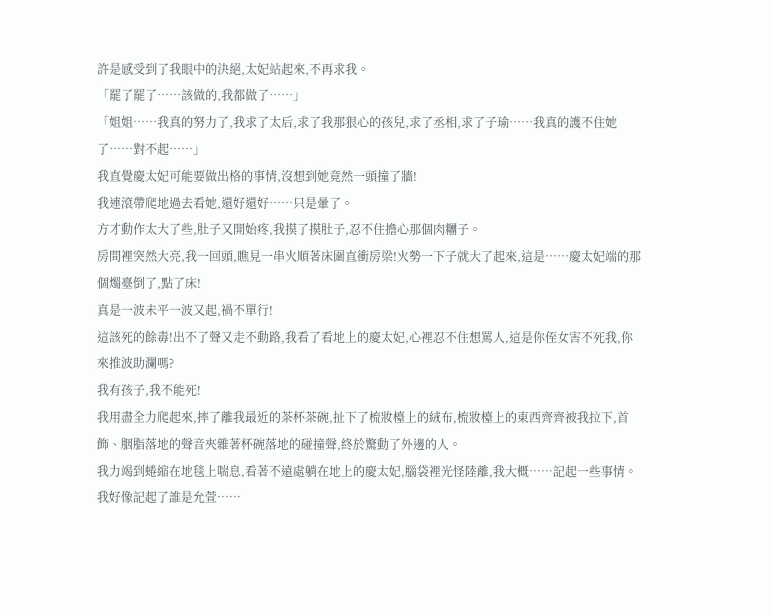許是感受到了我眼中的決絕,太妃站起來,不再求我。
「罷了罷了……該做的,我都做了……」
「姐姐……我真的努力了,我求了太后,求了我那狠心的孩兒,求了丞相,求了子瑜……我真的護不住她了……對不起……」
我直覺慶太妃可能要做出格的事情,沒想到她竟然一頭撞了牆!
我連滾帶爬地過去看她,還好還好……只是暈了。
方才動作太大了些,肚子又開始疼,我摸了摸肚子,忍不住擔心那個肉糰子。
房間裡突然大亮,我一回頭,瞧見一串火順著床圍直衝房梁!火勢一下子就大了起來,這是……慶太妃端的那個燭臺倒了,點了床!
真是一波未平一波又起,禍不單行!
這該死的餘毒!出不了聲又走不動路,我看了看地上的慶太妃,心裡忍不住想罵人,這是你侄女害不死我,你來推波助瀾嗎?
我有孩子,我不能死!
我用盡全力爬起來,摔了離我最近的茶杯茶碗,扯下了梳妝檯上的絨布,梳妝檯上的東西齊齊被我拉下,首飾、胭脂落地的聲音夾雜著杯碗落地的碰撞聲,終於驚動了外邊的人。
我力竭到蜷縮在地毯上喘息,看著不遠處躺在地上的慶太妃,腦袋裡光怪陸離,我大概……記起一些事情。
我好像記起了誰是允萱……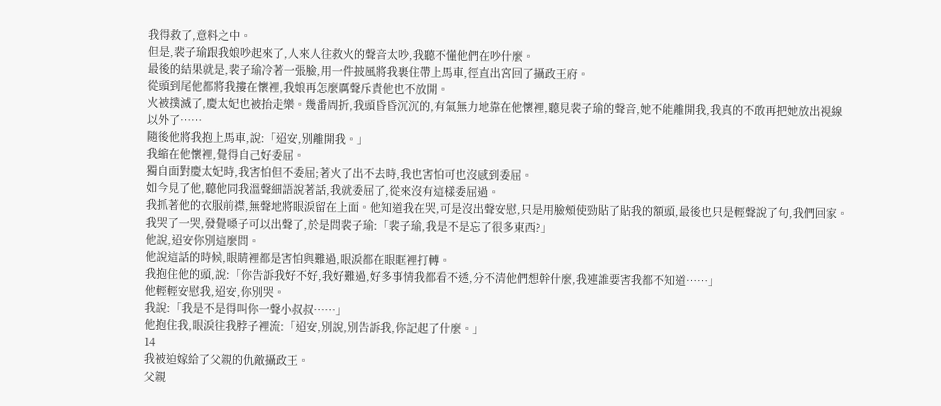我得救了,意料之中。
但是,裴子瑜跟我娘吵起來了,人來人往救火的聲音太吵,我聽不懂他們在吵什麼。
最後的結果就是,裴子瑜冷著一張臉,用一件披風將我裹住帶上馬車,徑直出宮回了攝政王府。
從頭到尾他都將我摟在懷裡,我娘再怎麼厲聲斥責他也不放開。
火被撲滅了,慶太妃也被抬走樂。幾番周折,我頭昏昏沉沉的,有氣無力地靠在他懷裡,聽見裴子瑜的聲音,她不能離開我,我真的不敢再把她放出視線以外了……
隨後他將我抱上馬車,說:「迢安,別離開我。」
我縮在他懷裡,覺得自己好委屈。
獨自面對慶太妃時,我害怕但不委屈;著火了出不去時,我也害怕可也沒感到委屈。
如今見了他,聽他同我溫聲細語說著話,我就委屈了,從來沒有這樣委屈過。
我抓著他的衣服前襟,無聲地將眼淚留在上面。他知道我在哭,可是沒出聲安慰,只是用臉頰使勁貼了貼我的額頭,最後也只是輕聲說了句,我們回家。
我哭了一哭,發覺嗓子可以出聲了,於是問裴子瑜:「裴子瑜,我是不是忘了很多東西?」
他說,迢安你別這麼問。
他說這話的時候,眼睛裡都是害怕與難過,眼淚都在眼眶裡打轉。
我抱住他的頭,說:「你告訴我好不好,我好難過,好多事情我都看不透,分不清他們想幹什麼,我連誰要害我都不知道……」
他輕輕安慰我,迢安,你別哭。
我說:「我是不是得叫你一聲小叔叔……」
他抱住我,眼淚往我脖子裡流:「迢安,別說,別告訴我,你記起了什麼。」
14
我被迫嫁給了父親的仇敵攝政王。
父親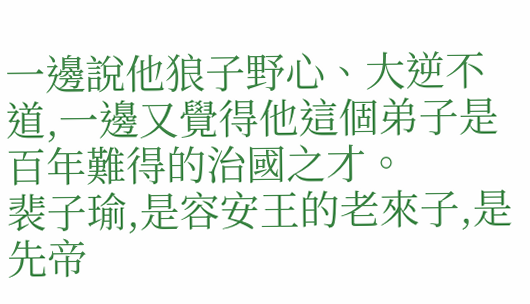一邊說他狼子野心、大逆不道,一邊又覺得他這個弟子是百年難得的治國之才。
裴子瑜,是容安王的老來子,是先帝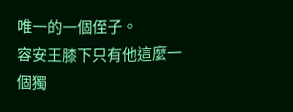唯一的一個侄子。
容安王膝下只有他這麼一個獨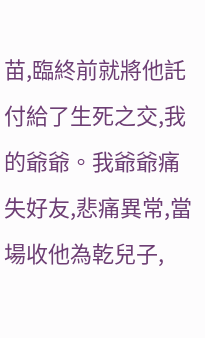苗,臨終前就將他託付給了生死之交,我的爺爺。我爺爺痛失好友,悲痛異常,當場收他為乾兒子,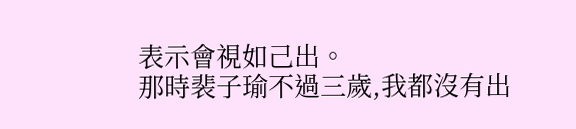表示會視如己出。
那時裴子瑜不過三歲,我都沒有出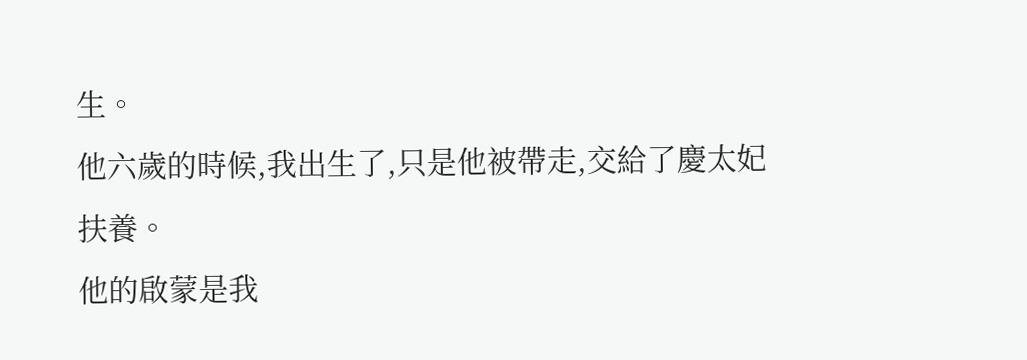生。
他六歲的時候,我出生了,只是他被帶走,交給了慶太妃扶養。
他的啟蒙是我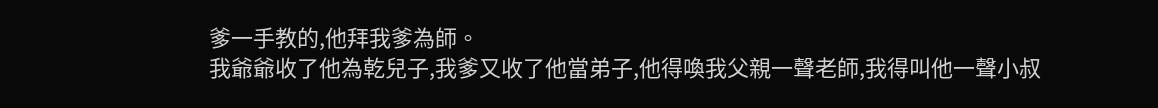爹一手教的,他拜我爹為師。
我爺爺收了他為乾兒子,我爹又收了他當弟子,他得喚我父親一聲老師,我得叫他一聲小叔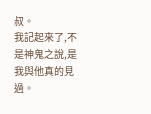叔。
我記起來了,不是神鬼之說,是我與他真的見過。